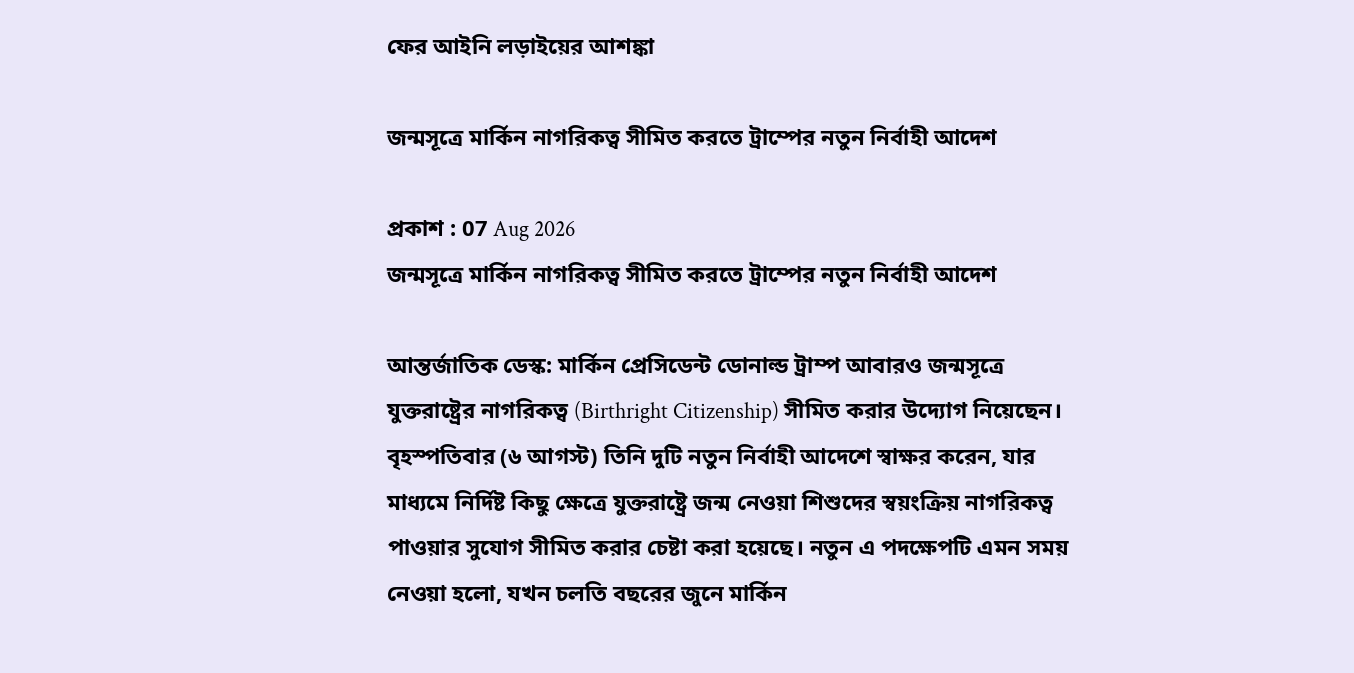ফের আইনি লড়াইয়ের আশঙ্কা

জন্মসূত্রে মার্কিন নাগরিকত্ব সীমিত করতে ট্রাম্পের নতুন নির্বাহী আদেশ

প্রকাশ : 07 Aug 2026
জন্মসূত্রে মার্কিন নাগরিকত্ব সীমিত করতে ট্রাম্পের নতুন নির্বাহী আদেশ

আন্তর্জাতিক ডেস্ক: মার্কিন প্রেসিডেন্ট ডোনাল্ড ট্রাম্প আবারও জন্মসূত্রে যুক্তরাষ্ট্রের নাগরিকত্ব (Birthright Citizenship) সীমিত করার উদ্যোগ নিয়েছেন। বৃহস্পতিবার (৬ আগস্ট) তিনি দুটি নতুন নির্বাহী আদেশে স্বাক্ষর করেন, যার মাধ্যমে নির্দিষ্ট কিছু ক্ষেত্রে যুক্তরাষ্ট্রে জন্ম নেওয়া শিশুদের স্বয়ংক্রিয় নাগরিকত্ব পাওয়ার সুযোগ সীমিত করার চেষ্টা করা হয়েছে। নতুন এ পদক্ষেপটি এমন সময় নেওয়া হলো, যখন চলতি বছরের জুনে মার্কিন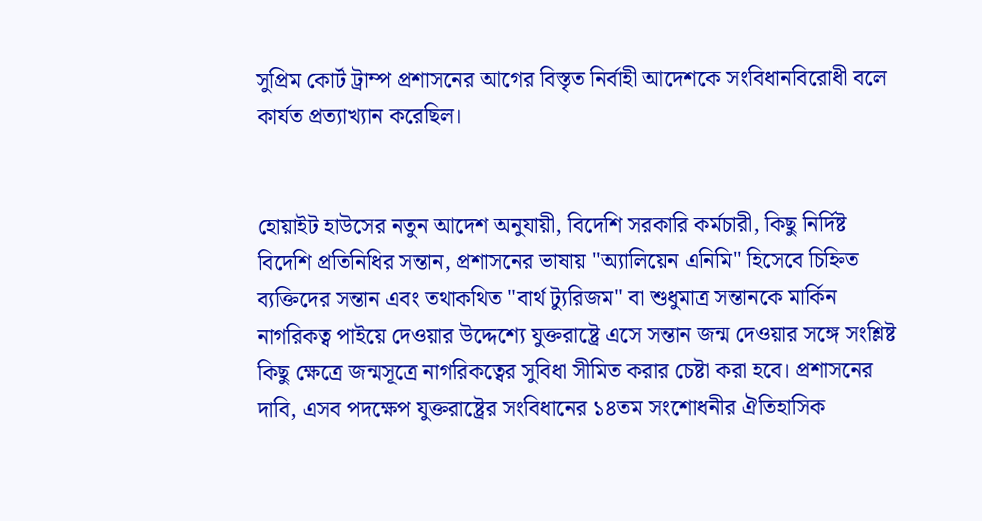সুপ্রিম কোর্ট ট্রাম্প প্রশাসনের আগের বিস্তৃত নির্বাহী আদেশকে সংবিধানবিরোধী বলে কার্যত প্রত্যাখ্যান করেছিল।


হোয়াইট হাউসের নতুন আদেশ অনুযায়ী, বিদেশি সরকারি কর্মচারী, কিছু নির্দিষ্ট বিদেশি প্রতিনিধির সন্তান, প্রশাসনের ভাষায় "অ্যালিয়েন এনিমি" হিসেবে চিহ্নিত ব্যক্তিদের সন্তান এবং তথাকথিত "বার্থ ট্যুরিজম" বা শুধুমাত্র সন্তানকে মার্কিন নাগরিকত্ব পাইয়ে দেওয়ার উদ্দেশ্যে যুক্তরাষ্ট্রে এসে সন্তান জন্ম দেওয়ার সঙ্গে সংশ্লিষ্ট কিছু ক্ষেত্রে জন্মসূত্রে নাগরিকত্বের সুবিধা সীমিত করার চেষ্টা করা হবে। প্রশাসনের দাবি, এসব পদক্ষেপ যুক্তরাষ্ট্রের সংবিধানের ১৪তম সংশোধনীর ঐতিহাসিক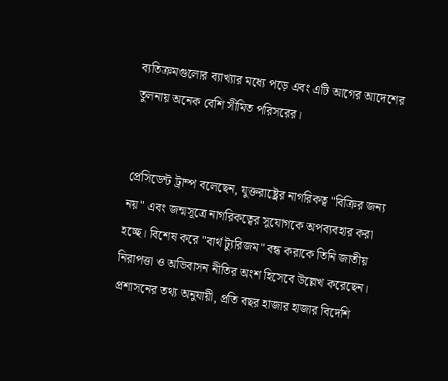ব্যতিক্রমগুলোর ব্যাখ্যার মধ্যে পড়ে এবং এটি আগের আদেশের তুলনায় অনেক বেশি সীমিত পরিসরের।


প্রেসিডেন্ট ট্রাম্প বলেছেন, যুক্তরাষ্ট্রের নাগরিকত্ব "বিক্রির জন্য নয়" এবং জন্মসূত্রে নাগরিকত্বের সুযোগকে অপব্যবহার করা হচ্ছে। বিশেষ করে "বার্থ ট্যুরিজম" বন্ধ করাকে তিনি জাতীয় নিরাপত্তা ও অভিবাসন নীতির অংশ হিসেবে উল্লেখ করেছেন। প্রশাসনের তথ্য অনুযায়ী, প্রতি বছর হাজার হাজার বিদেশি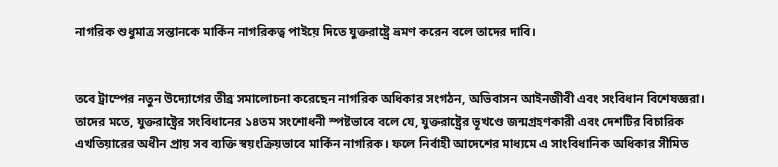নাগরিক শুধুমাত্র সন্তানকে মার্কিন নাগরিকত্ব পাইয়ে দিতে যুক্তরাষ্ট্রে ভ্রমণ করেন বলে তাদের দাবি।


তবে ট্রাম্পের নতুন উদ্যোগের তীব্র সমালোচনা করেছেন নাগরিক অধিকার সংগঠন, অভিবাসন আইনজীবী এবং সংবিধান বিশেষজ্ঞরা। তাদের মতে, যুক্তরাষ্ট্রের সংবিধানের ১৪তম সংশোধনী স্পষ্টভাবে বলে যে, যুক্তরাষ্ট্রের ভূখণ্ডে জন্মগ্রহণকারী এবং দেশটির বিচারিক এখতিয়ারের অধীন প্রায় সব ব্যক্তি স্বয়ংক্রিয়ভাবে মার্কিন নাগরিক। ফলে নির্বাহী আদেশের মাধ্যমে এ সাংবিধানিক অধিকার সীমিত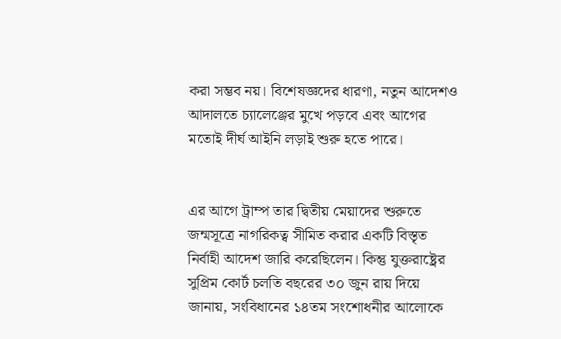করা সম্ভব নয়। বিশেষজ্ঞদের ধারণা, নতুন আদেশও আদালতে চ্যালেঞ্জের মুখে পড়বে এবং আগের মতোই দীর্ঘ আইনি লড়াই শুরু হতে পারে।


এর আগে ট্রাম্প তার দ্বিতীয় মেয়াদের শুরুতে জন্মসূত্রে নাগরিকত্ব সীমিত করার একটি বিস্তৃত নির্বাহী আদেশ জারি করেছিলেন। কিন্তু যুক্তরাষ্ট্রের সুপ্রিম কোর্ট চলতি বছরের ৩০ জুন রায় দিয়ে জানায়, সংবিধানের ১৪তম সংশোধনীর আলোকে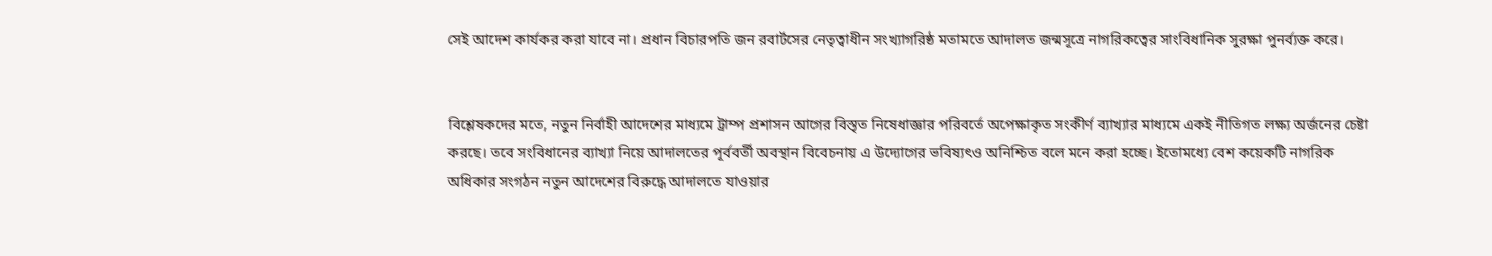সেই আদেশ কার্যকর করা যাবে না। প্রধান বিচারপতি জন রবার্টসের নেতৃত্বাধীন সংখ্যাগরিষ্ঠ মতামতে আদালত জন্মসূত্রে নাগরিকত্বের সাংবিধানিক সুরক্ষা পুনর্ব্যক্ত করে।


বিশ্লেষকদের মতে, নতুন নির্বাহী আদেশের মাধ্যমে ট্রাম্প প্রশাসন আগের বিস্তৃত নিষেধাজ্ঞার পরিবর্তে অপেক্ষাকৃত সংকীর্ণ ব্যাখ্যার মাধ্যমে একই নীতিগত লক্ষ্য অর্জনের চেষ্টা করছে। তবে সংবিধানের ব্যাখ্যা নিয়ে আদালতের পূর্ববর্তী অবস্থান বিবেচনায় এ উদ্যোগের ভবিষ্যৎও অনিশ্চিত বলে মনে করা হচ্ছে। ইতোমধ্যে বেশ কয়েকটি নাগরিক অধিকার সংগঠন নতুন আদেশের বিরুদ্ধে আদালতে যাওয়ার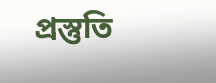প্রস্তুতি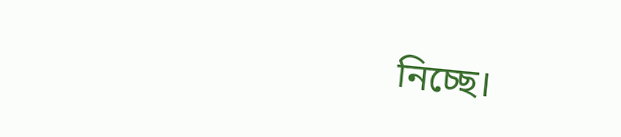নিচ্ছে।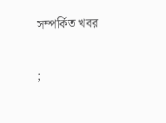সম্পর্কিত খবর

;